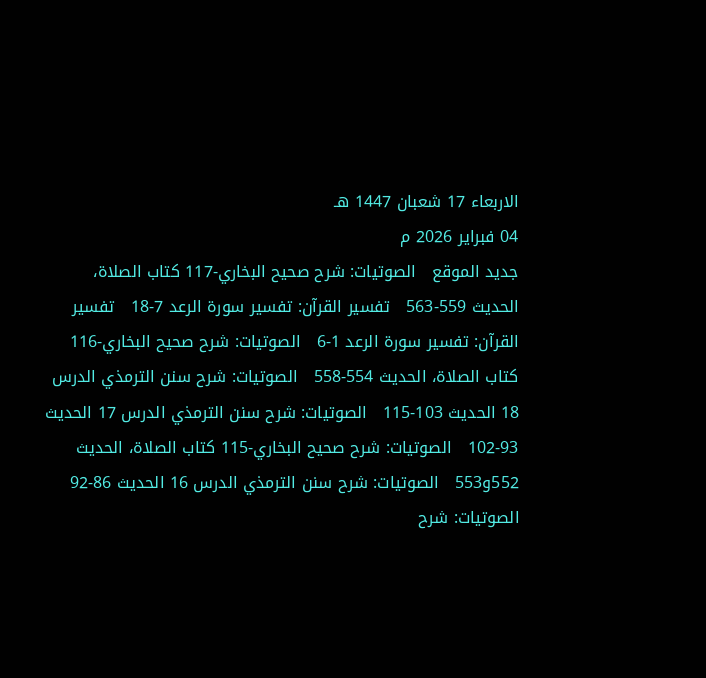الاربعاء 17 شعبان 1447 هـ
04 فبراير 2026 م
جديد الموقع   الصوتيات: شرح صحيح البخاري-117 كتاب الصلاة، الحديث 559-563   تفسير القرآن: تفسير سورة الرعد 7-18   تفسير القرآن: تفسير سورة الرعد 1-6   الصوتيات: شرح صحيح البخاري-116 كتاب الصلاة، الحديث 554-558   الصوتيات: شرح سنن الترمذي الدرس 18 الحديث 103-115   الصوتيات: شرح سنن الترمذي الدرس 17 الحديث 93-102   الصوتيات: شرح صحيح البخاري-115 كتاب الصلاة، الحديث 552و553   الصوتيات: شرح سنن الترمذي الدرس 16 الحديث 86-92   الصوتيات: شرح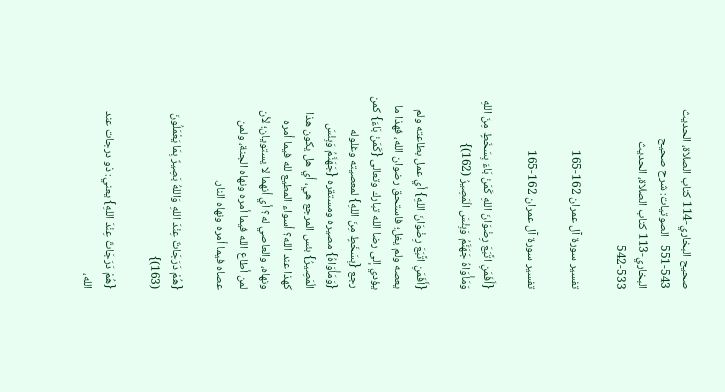صحيح البخاري-114 كتاب الصلاة، الحديث 543-551   الصوتيات: شرح صحيح البخاري-113 كتاب الصلاة، الحديث 533-542

تفسير سورة آل عمران 162-165

تفسير سورة آل عمران 162-165

{أَفَمَنِ اتَّبَعَ رِضْوَانَ اللهِ كَمَنْ بَاءَ بِسَخَطٍ مِنَ اللهِ وَمَأْوَاهُ جَهَنَّمُ وَبِئْسَ الْمَصِيرُ (162)}

{أَفَمَنِ اتَّبَعَ رِضْوَانَ اللهِ} أي عمل بطاعته ولم يعصه ولم يغل؛ فاستحق رضوان الله، فهذا ما يؤدي إلى رضا الله تبارك وتعالى {كَمَنْ بَاءَ} كمن رجع {بِسَخَطٍ مِنَ اللهِ} لمعصيته وغلوله {وَمَأْوَاهُ} مصيره ومستقره {جَهَنَّمُ وَبِئْسَ الْمَصِيرُ} بئس المرجع هي، أي هل يكون هذا كهذا عند الله؟ أسواء المطيع لله فيما أمره ونهاه، والعاصي له؟ أي أنهما لا يستويان؛ لأن لمن أطاع الله فيما أمره ونهاه الجنة، ولمن عصاه فيما أمره ونهاه النار.

{هُمْ دَرَجَاتٌ عِنْدَ اللهِ وَاللهُ بَصِيرٌ بِمَا يَعْمَلُونَ (163)}

{هُمْ دَرَجَاتٌ عِنْدَ اللهِ} يعني: ذو درجات عند الله،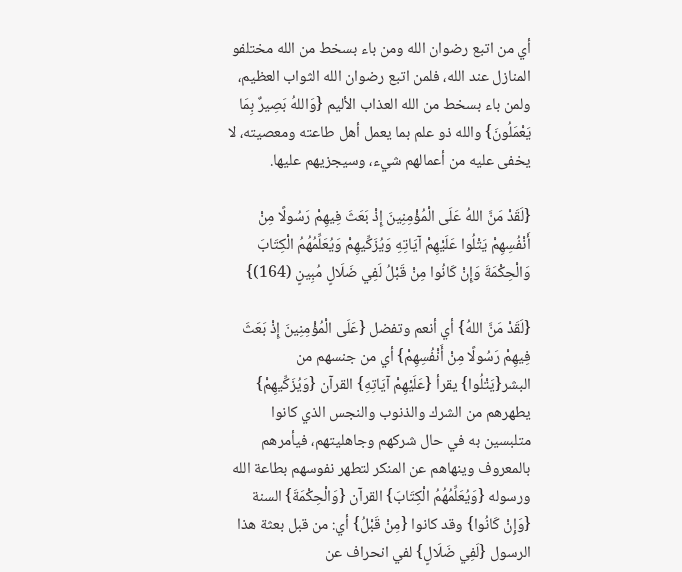أي من اتبع رضوان الله ومن باء بسخط من الله مختلفو المنازل عند الله، فلمن اتبع رضوان الله الثواب العظيم، ولمن باء بسخط من الله العذاب الأليم {وَاللهُ بَصِيرٌ بِمَا يَعْمَلُونَ} والله ذو علم بما يعمل أهل طاعته ومعصيته، لا يخفى عليه من أعمالهم شيء، وسيجزيهم عليها.

{لَقَدْ مَنَّ اللهُ عَلَى الْمُؤْمِنِينَ إِذْ بَعَثَ فِيهِمْ رَسُولًا مِنْ أَنْفُسِهِمْ يَتْلُوا عَلَيْهِمْ آيَاتِهِ وَيُزَكِّيهِمْ وَيُعَلِّمُهُمُ الْكِتَابَ وَالْحِكْمَةَ وَإِنْ كَانُوا مِنْ قَبْلُ لَفِي ضَلَالٍ مُبِينٍ (164)}

{لَقَدْ مَنَّ اللهُ} أي أنعم وتفضل {عَلَى الْمُؤْمِنِينَ إِذْ بَعَثَ فِيهِمْ رَسُولًا مِنْ أَنْفُسِهِمْ} أي من جنسهم من البشر{يَتْلُوا} يقرأ {عَلَيْهِمْ آيَاتِهِ} القرآن {وَيُزَكِّيهِمْ} يطهرهم من الشرك والذنوب والنجس الذي كانوا متلبسين به في حال شركهم وجاهليتهم، فيأمرهم بالمعروف وينهاهم عن المنكر لتطهر نفوسهم بطاعة الله ورسوله {وَيُعَلِّمُهُمُ الْكِتَابَ} القرآن {وَالْحِكْمَةَ} السنة {وَإِنْ كَانُوا} وقد كانوا {مِنْ قَبْلُ} أي: من قبل بعثة هذا الرسول {لَفِي ضَلَالٍ} لفي انحراف عن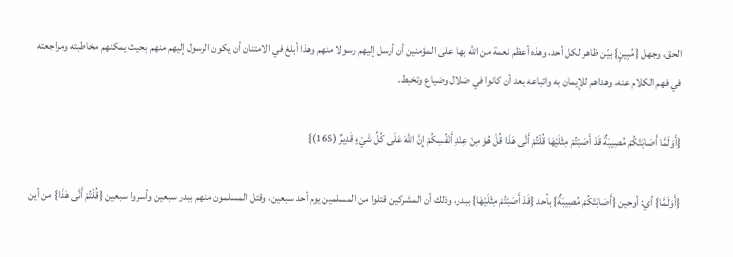الحق، وجهل {مُبِينٍ} بيّن ظاهر لكل أحد، وهذه أعظم نعمة من الله بها على المؤمنين أن أرسل إليهم رسولا منهم وهذا أبلغ في الامتنان أن يكون الرسول إليهم منهم بحيث يمكنهم مخاطبته ومراجعته في فهم الكلام عنه، وهداهم للإيمان به واتباعه بعد أن كانوا في ضلال وضياع وتخبط.

{أَوَلَمَّا أَصَابَتْكُمْ مُصِيبَةٌ قَدْ أَصَبْتُمْ مِثْلَيْهَا قُلْتُمْ أَنَّى هَذَا قُلْ هُوَ مِنْ عِنْدِ أَنْفُسِكُمْ إِنَّ اللهَ عَلَى كُلِّ شَيْءٍ قَدِيرٌ (165)}

{أَوَلَمَّا} أي: أوحين {أَصَابَتْكُمْ مُصِيبَةٌ} بأحد {قَدْ أَصَبْتُمْ مِثْلَيْهَا} ببدر، وذلك أن المشركين قتلوا من المسلمين يوم أحد سبعين، وقتل المسلمون منهم ببدر سبعين وأسروا سبعين {قُلْتُمْ أَنَّى هَذَا} من أين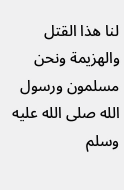لنا هذا القتل والهزيمة ونحن مسلمون ورسول الله صلى الله عليه وسلم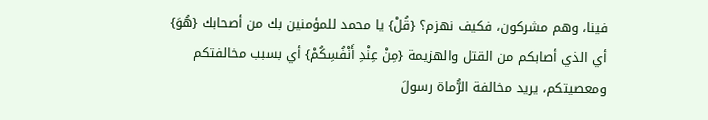فينا، وهم مشركون، فكيف نهزم؟ {قُلْ} يا محمد للمؤمنين بك من أصحابك {هُوَ} أي الذي أصابكم من القتل والهزيمة {مِنْ عِنْدِ أَنْفُسِكُمْ} أي بسبب مخالفتكم ومعصيتكم، يريد مخالفة الرُّماة رسولَ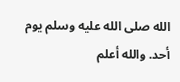الله صلى الله عليه وسلم يوم أحد. والله أعلم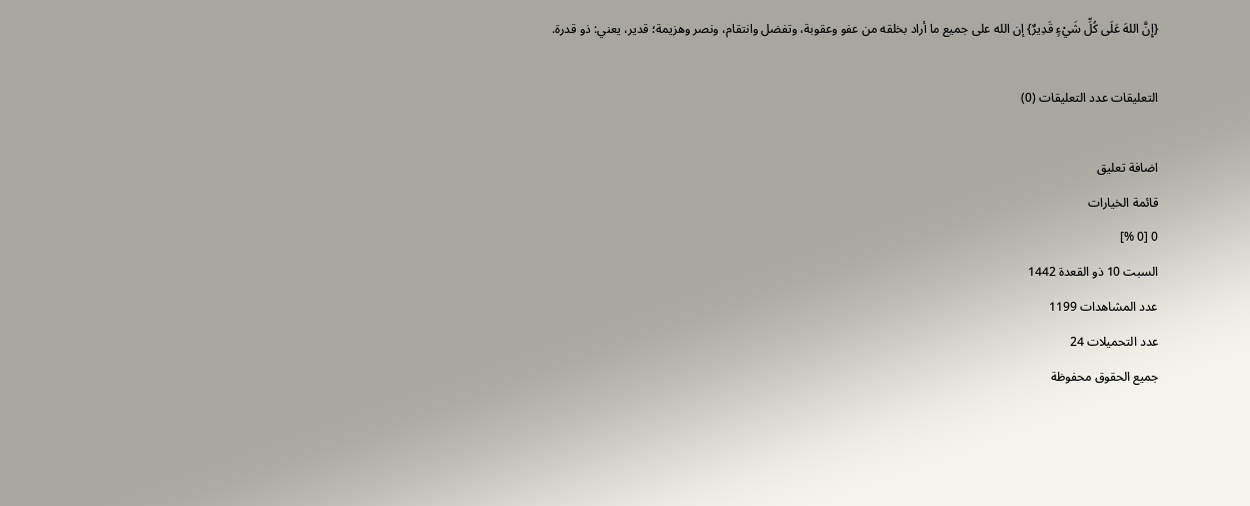{إِنَّ اللهَ عَلَى كُلِّ شَيْءٍ قَدِيرٌ} إن الله على جميع ما أراد بخلقه من عفو وعقوبة، وتفضل وانتقام، ونصر وهزيمة؛ قدير، يعني: ذو قدرة.

التعليقات عدد التعليقات (0)

اضافة تعليق
قائمة الخيارات
0 [0 %]
السبت 10 ذو القعدة 1442
عدد المشاهدات 1199
عدد التحميلات 24
جميع الحقوق محفوظة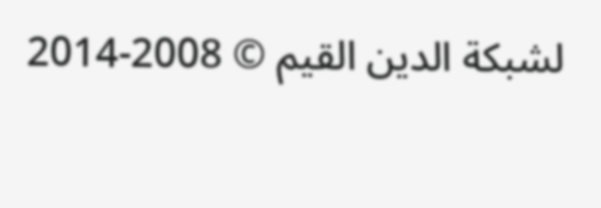لشبكة الدين القيم © 2008-2014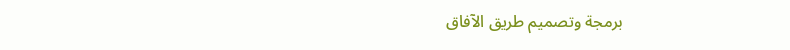برمجة وتصميم طريق الآفاق